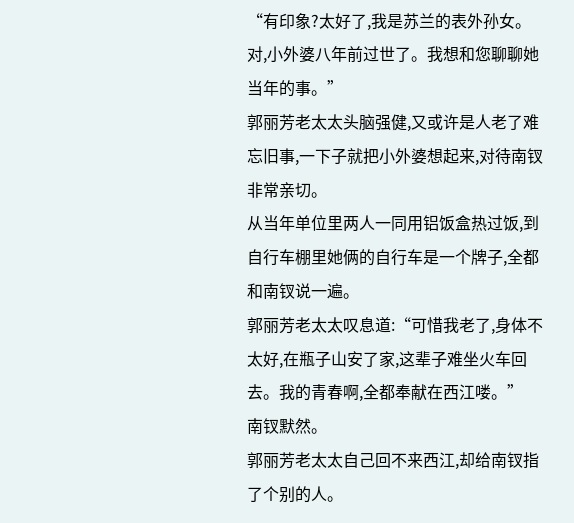“有印象?太好了,我是苏兰的表外孙女。对,小外婆八年前过世了。我想和您聊聊她当年的事。”
郭丽芳老太太头脑强健,又或许是人老了难忘旧事,一下子就把小外婆想起来,对待南钗非常亲切。
从当年单位里两人一同用铝饭盒热过饭,到自行车棚里她俩的自行车是一个牌子,全都和南钗说一遍。
郭丽芳老太太叹息道:“可惜我老了,身体不太好,在瓶子山安了家,这辈子难坐火车回去。我的青春啊,全都奉献在西江喽。”
南钗默然。
郭丽芳老太太自己回不来西江,却给南钗指了个别的人。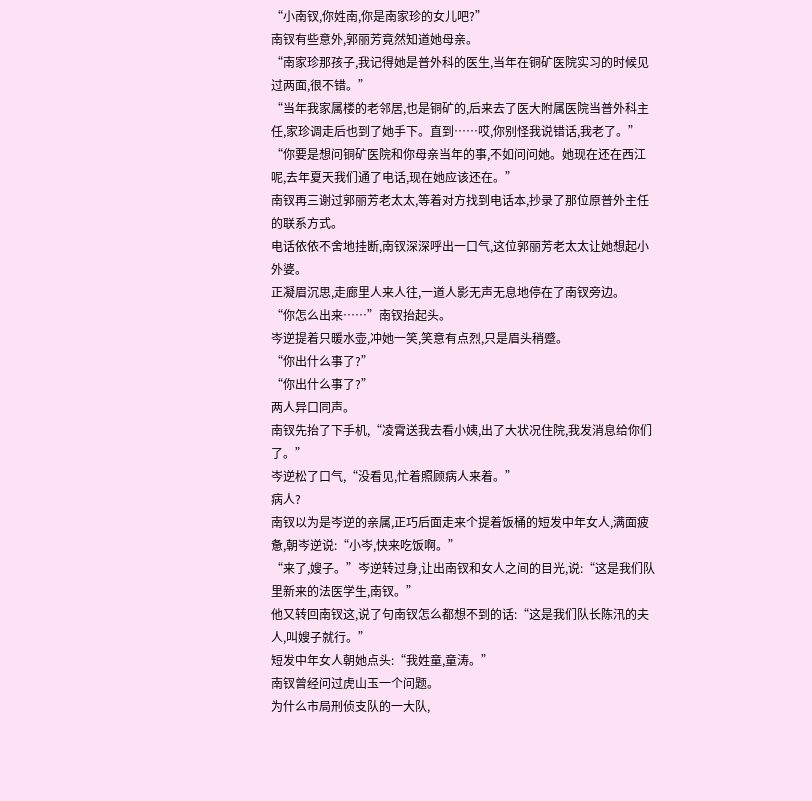“小南钗,你姓南,你是南家珍的女儿吧?”
南钗有些意外,郭丽芳竟然知道她母亲。
“南家珍那孩子,我记得她是普外科的医生,当年在铜矿医院实习的时候见过两面,很不错。”
“当年我家属楼的老邻居,也是铜矿的,后来去了医大附属医院当普外科主任,家珍调走后也到了她手下。直到……哎,你别怪我说错话,我老了。”
“你要是想问铜矿医院和你母亲当年的事,不如问问她。她现在还在西江呢,去年夏天我们通了电话,现在她应该还在。”
南钗再三谢过郭丽芳老太太,等着对方找到电话本,抄录了那位原普外主任的联系方式。
电话依依不舍地挂断,南钗深深呼出一口气,这位郭丽芳老太太让她想起小外婆。
正凝眉沉思,走廊里人来人往,一道人影无声无息地停在了南钗旁边。
“你怎么出来……”南钗抬起头。
岑逆提着只暖水壶,冲她一笑,笑意有点烈,只是眉头稍蹙。
“你出什么事了?”
“你出什么事了?”
两人异口同声。
南钗先抬了下手机,“凌霄送我去看小姨,出了大状况住院,我发消息给你们了。”
岑逆松了口气,“没看见,忙着照顾病人来着。”
病人?
南钗以为是岑逆的亲属,正巧后面走来个提着饭桶的短发中年女人,满面疲惫,朝岑逆说:“小岑,快来吃饭啊。”
“来了,嫂子。”岑逆转过身,让出南钗和女人之间的目光,说:“这是我们队里新来的法医学生,南钗。”
他又转回南钗这,说了句南钗怎么都想不到的话:“这是我们队长陈汛的夫人,叫嫂子就行。”
短发中年女人朝她点头:“我姓童,童涛。”
南钗曾经问过虎山玉一个问题。
为什么市局刑侦支队的一大队,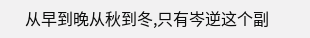从早到晚从秋到冬,只有岑逆这个副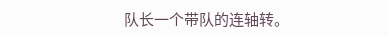队长一个带队的连轴转。